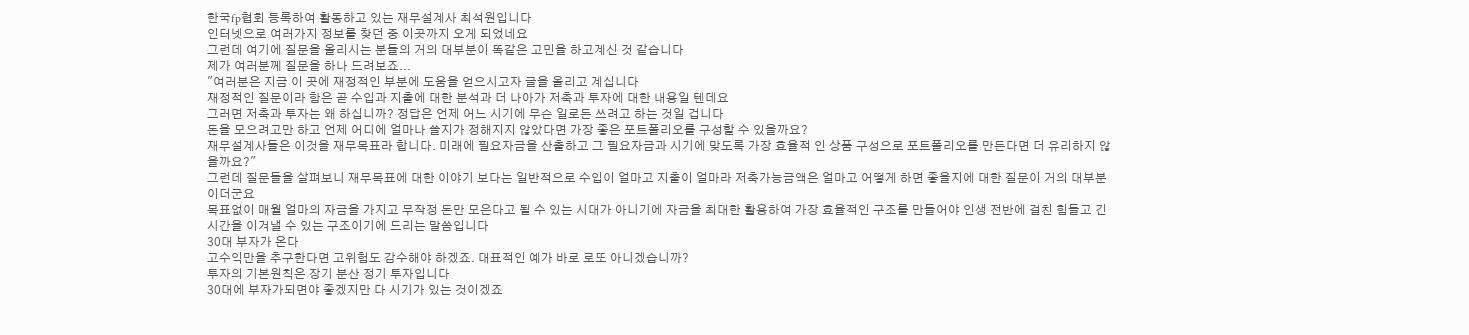한국fp협회 등록하여 활동하고 있는 재무설계사 최석원입니다
인터넷으로 여러가지 정보를 찾던 중 이곳까지 오게 되었네요
그런데 여기에 질문을 올리시는 분들의 거의 대부분이 똑같은 고민을 하고계신 것 같습니다
제가 여러분께 질문을 하나 드려보죠...
"여러분은 지금 이 곳에 재정적인 부분에 도움을 얻으시고자 글을 올리고 계십니다
재정적인 질문이라 함은 곧 수입과 지출에 대한 분석과 더 나아가 저축과 투자에 대한 내용일 텐데요
그러면 저축과 투자는 왜 하십니까? 정답은 언제 어느 시기에 무슨 일로든 쓰려고 하는 것일 겁니다
돈을 모으려고만 하고 언제 어디에 얼마나 쓸지가 정해지지 않았다면 가장 좋은 포트폴리오를 구성할 수 있을까요?
재무설계사들은 이것을 재무목표라 합니다. 미래에 필요자금을 산출하고 그 필요자금과 시기에 맞도록 가장 효율적 인 상품 구성으로 포트폴리오를 만든다면 더 유리하지 않을까요?"
그런데 질문들을 살펴보니 재무목표에 대한 이야기 보다는 일반적으로 수입이 얼마고 지출이 얼마라 저축가능금액은 얼마고 어떻게 하면 좋을지에 대한 질문이 거의 대부분이더군요
목표없이 매월 얼마의 자금을 가지고 무작정 돈만 모은다고 될 수 있는 시대가 아니기에 자금을 최대한 활용하여 가장 효율적인 구조를 만들어야 인생 전반에 걸친 힘들고 긴 시간을 이겨낼 수 있는 구조이기에 드리는 말씀입니다
30대 부자가 온다
고수익만을 추구한다면 고위험도 감수해야 하겠죠. 대표적인 예가 바로 로또 아니겠습니까?
투자의 기본원칙은 장기 분산 정기 투자입니다
30대에 부자가되면야 좋겠지만 다 시기가 있는 것이겠죠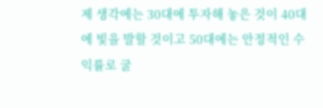제 생각에는 30대에 투자해 놓은 것이 40대에 빛을 발할 것이고 50대에는 안정적인 수익률로 굴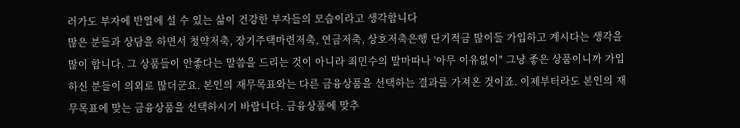러가도 부자에 반열에 설 수 있는 삶이 건강한 부자들의 모습이라고 생각합니다
많은 분들과 상담을 하면서 청약저축, 장기주택마련저축, 연금저축, 상호저축은행 단기적금 많이들 가입하고 계시다는 생각을 많이 합니다. 그 상품들이 안좋다는 말씀을 드리는 것이 아니라 죄민수의 말마따나 '아무 이유없이" 그냥 좋은 상품이니까 가입하신 분들이 의외로 많더군요. 본인의 재무목표와는 다른 금융상품을 선택하는 결과를 가져온 것이죠. 이제부터라도 본인의 재무목표에 맞는 금융상품을 선택하시기 바랍니다. 금융상품에 맞추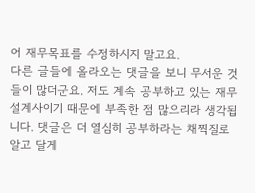어 재무목표를 수정하시지 말고요.
다른 글들에 올라오는 댓글을 보니 무서운 것들이 많더군요. 저도 계속 공부하고 있는 재무설계사이기 때문에 부족한 점 많으리라 생각됩니다. 댓글은 더 열심히 공부하라는 채찍질로 알고 달게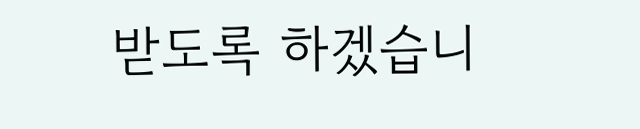받도록 하겠습니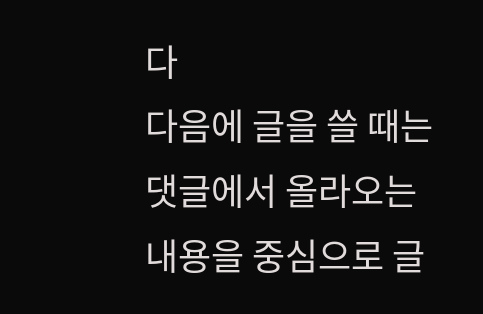다
다음에 글을 쓸 때는 댓글에서 올라오는 내용을 중심으로 글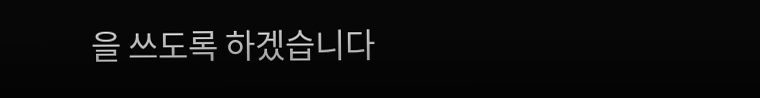을 쓰도록 하겠습니다